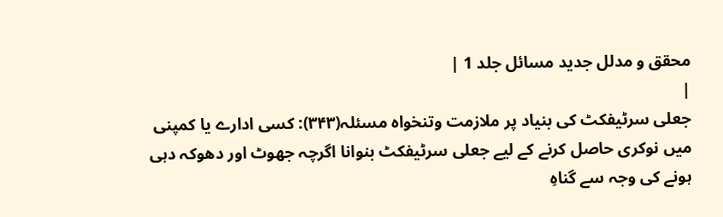محقق و مدلل جدید مسائل جلد 1 |
|
جعلی سرٹیفکٹ کی بنیاد پر ملازمت وتنخواہ مسئلہ(۳۴۳): کسی ادارے یا کمپنی میں نوکری حاصل کرنے کے لیے جعلی سرٹیفکٹ بنوانا اگرچہ جھوٹ اور دھوکہ دہی ہونے کی وجہ سے گناہِ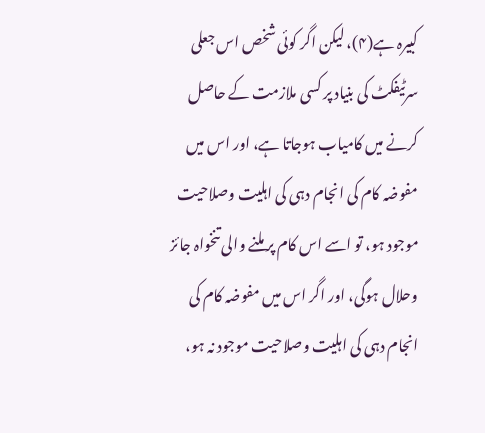کبیرہ ہے(۴)، لیکن اگر کوئی شخص اس جعلی سرٹیفکٹ کی بنیاد پر کسی ملازمت کے حاصل کرنے میں کامیاب ہوجاتا ہے، اور اس میں مفوضہ کام کی انجام دہی کی اہلیت وصلاحیت موجود ہو، تو اسے اس کام پر ملنے والی تنخواہ جائز وحلال ہوگی، اور اگر اس میں مفوضہ کام کی انجام دہی کی اہلیت وصلاحیت موجود نہ ہو،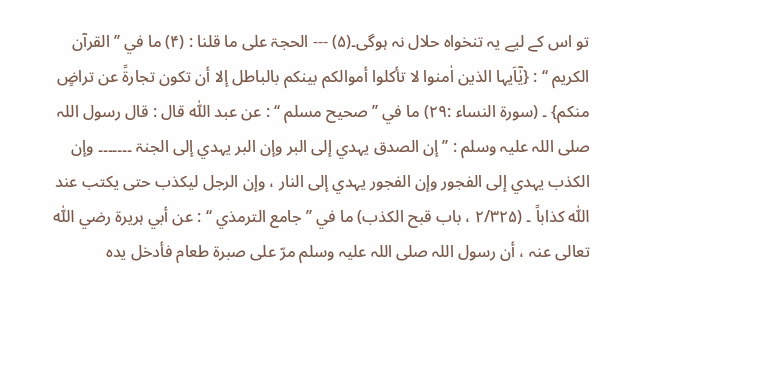تو اس کے لیے یہ تنخواہ حلال نہ ہوگی۔(۵) --- الحجۃ علی ما قلنا : (۴) ما في ’’ القرآن الکریم ‘‘ : {یٰٓاَیہا الذین اٰمنوا لا تأکلوا أموالکم بینکم بالباطل إلا أن تکون تجارۃً عن تراضٍ منکم} ۔ (سورۃ النساء :۲۹) ما في ’’ صحیح مسلم ‘‘ : عن عبد اللّٰہ قال : قال رسول اللہ صلی اللہ علیہ وسلم : ’’ إن الصدق یہدي إلی البر وإن البر یہدي إلی الجنۃ ۔۔۔۔۔۔۔ وإن الکذب یہدي إلی الفجور وإن الفجور یہدي إلی النار ، وإن الرجل لیکذب حتی یکتب عند اللّٰہ کذاباً ۔ (۲/۳۲۵ ، باب قبح الکذب) ما في ’’ جامع الترمذي ‘‘ : عن أبي ہریرۃ رضي اللّٰہ تعالی عنہ ، أن رسول اللہ صلی اللہ علیہ وسلم مرّ علی صبرۃ طعام فأدخل یدہ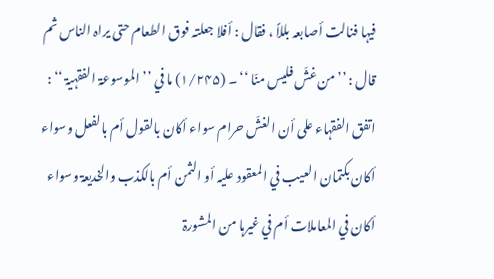فیہا فنالت أصابعہ بللاً ، فقال : أفلا جعلتہ فوق الطعام حتی یراہ الناس ثم قال : ’’ من غشّ فلیس منّا ‘‘ ۔ (۱/۲۴۵) ما في ’’ الموسوعۃ الفقہیۃ ‘‘ : اتفق الفقہاء علی أن الغشّ حرام سواء أکان بالقول أم بالفعل وسواء أکان بکتمان العیب في المعقود علیہ أو الثمن أم بالکذب والخدیعۃ وسواء أکان في المعاملات أم في غیرہا من المشورۃ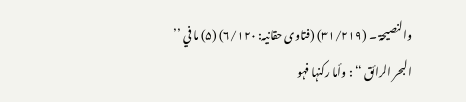والنصیحۃ ۔ (۳۱/۲۱۹) (فتاوی حقانیہ: ۶/۱۲۰) (۵) ما في ’’ البحر الرائق ‘‘ : وأما رکنہا فہو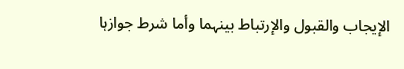الإیجاب والقبول والإرتباط بینہما وأما شرط جوازہا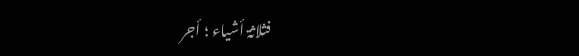فثلاثۃ أشیاء ؛ أجر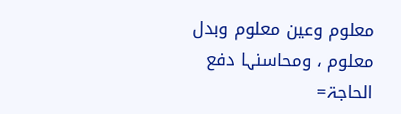معلوم وعین معلوم وبدل معلوم ، ومحاسنہا دفع الحاجۃ=